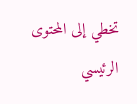تخطي إلى المحتوى الرئيسي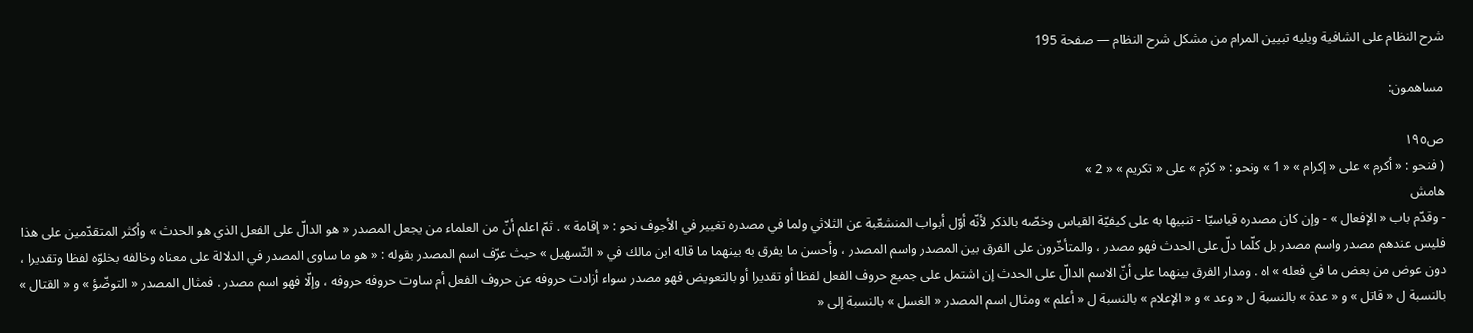شرح النظام على الشافية ويليه تبيين المرام من مشكل شرح النظام — صفحة 195

مساهمون:

ص١٩٥
( فنحو : « أكرم » على « إكرام » « 1 » ونحو : « كرّم » على « تكريم » « 2 »
هامش
- وقدّم باب « الإفعال » - وإن كان مصدره قياسيّا - تنبيها به على كيفيّة القياس وخصّه بالذكر لأنّه أوّل أبواب المنشعّبة عن الثلاثي ولما في مصدره تغيير في الأجوف نحو : « إقامة » . ثمّ اعلم أنّ من العلماء من يجعل المصدر « هو الدالّ على الفعل الذي هو الحدث » وأكثر المتقدّمين على هذا فليس عندهم مصدر واسم مصدر بل كلّما دلّ على الحدث فهو مصدر ، والمتأخّرون على الفرق بين المصدر واسم المصدر ، وأحسن ما يفرق به بينهما ما قاله ابن مالك في « التّسهيل » حيث عرّف اسم المصدر بقوله : « هو ما ساوى المصدر في الدلالة على معناه وخالفه بخلوّه لفظا وتقديرا ، دون عوض من بعض ما في فعله » اه . ومدار الفرق بينهما على أنّ الاسم الدالّ على الحدث إن اشتمل على جميع حروف الفعل لفظا أو تقديرا أو بالتعويض فهو مصدر سواء أزادت حروفه عن حروف الفعل أم ساوت حروفه حروفه ، وإلّا فهو اسم مصدر . فمثال المصدر « التوضّؤ » و « القتال » بالنسبة ل « قاتل » و « عدة » بالنسبة ل « وعد » و « الإعلام » بالنسبة ل « أعلم » ومثال اسم المصدر « الغسل » بالنسبة إلى «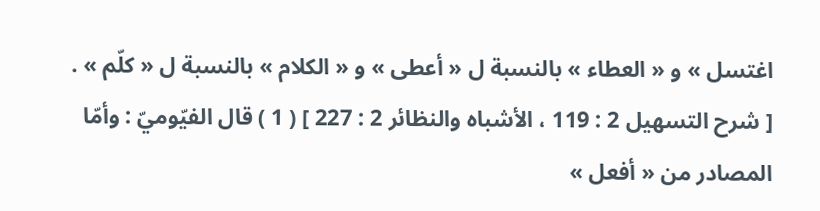اغتسل » و « العطاء » بالنسبة ل « أعطى » و « الكلام » بالنسبة ل « كلّم » . [ شرح التسهيل 2 : 119 ، الأشباه والنظائر 2 : 227 ] ( 1 ) قال الفيّوميّ : وأمّا المصادر من « أفعل »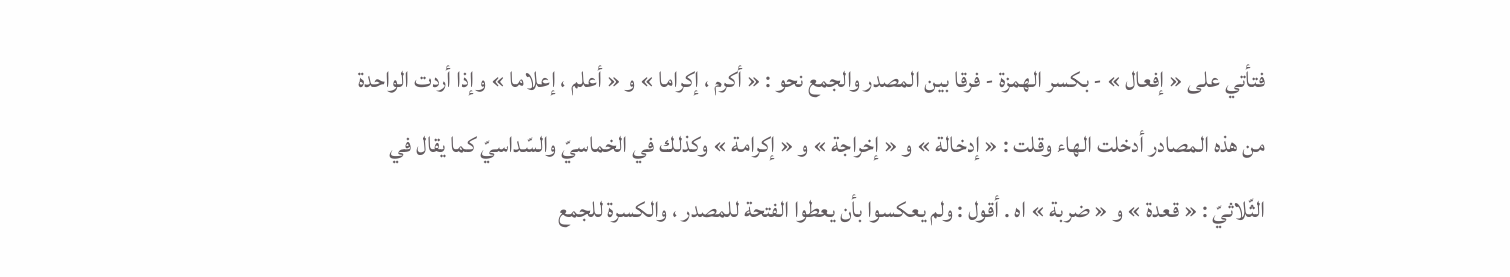فتأتي على « إفعال » - بكسر الهمزة - فرقا بين المصدر والجمع نحو : « أكرم ، إكراما » و « أعلم ، إعلاما » وإذا أردت الواحدة من هذه المصادر أدخلت الهاء وقلت : « إدخالة » و « إخراجة » و « إكرامة » وكذلك في الخماسيّ والسّداسيّ كما يقال في الثّلاثيّ : « قعدة » و « ضربة » اه . أقول : ولم يعكسوا بأن يعطوا الفتحة للمصدر ، والكسرة للجمع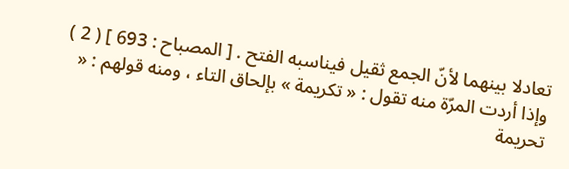تعادلا بينهما لأنّ الجمع ثقيل فيناسبه الفتح . [ المصباح : 693 ] ( 2 ) وإذا أردت المرّة منه تقول : « تكريمة » بإلحاق التاء ، ومنه قولهم : « تحريمة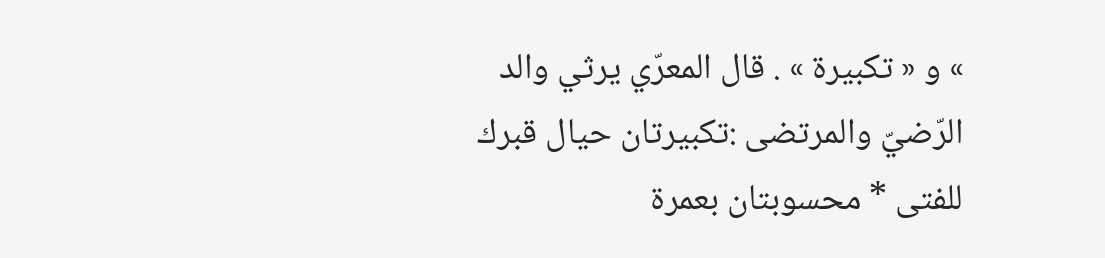» و « تكبيرة » . قال المعرّي يرثي والد الرّضيّ والمرتضى :تكبيرتان حيال قبرك للفتى * محسوبتان بعمرة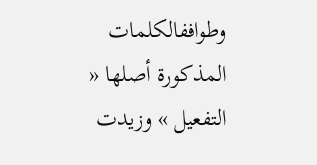وطواففالكلمات المذكورة أصلها « التفعيل » وزيدت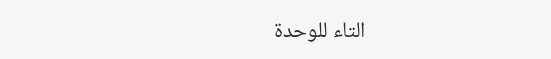التاء للوحدة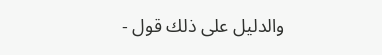والدليل على ذلك قول -